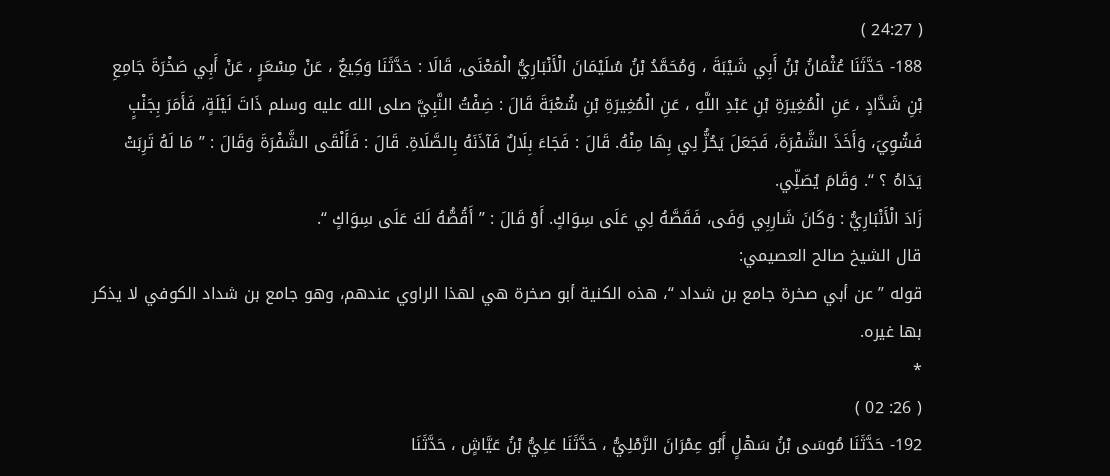( 24:27 )
188- حَدَّثَنَا عُثْمَانُ بْنُ أَبِي شَيْبَةَ ، وَمُحَمَّدُ بْنُ سُلَيْمَانَ الْأَنْبَارِيُّ الْمَعْنَى، قَالَا : حَدَّثَنَا وَكِيعٌ ، عَنْ مِسْعَرٍ ، عَنْ أَبِي صَخْرَةَ جَامِعِ بْنِ شَدَّادٍ ، عَنِ الْمُغِيرَةِ بْنِ عَبْدِ اللَّهِ ، عَنِ الْمُغِيرَةِ بْنِ شُعْبَةَ قَالَ : ضِفْتُ النَّبِيَّ صلى الله عليه وسلم ذَاتَ لَيْلَةٍ، فَأَمَرَ بِجَنْبٍ فَشُوِيَ، وَأَخَذَ الشَّفْرَةَ، فَجَعَلَ يَحُزُّ لِي بِهَا مِنْهُ. قَالَ : فَجَاءَ بِلَالٌ فَآذَنَهُ بِالصَّلَاةِ. قَالَ : فَأَلْقَى الشَّفْرَةَ وَقَالَ : ” مَا لَهُ تَرِبَتْ يَدَاهُ ؟ “. وَقَامَ يُصَلِّي.
زَادَ الْأَنْبَارِيُّ : وَكَانَ شَارِبِي وَفَى، فَقَصَّهُ لِي عَلَى سِوَاكٍ. أَوْ قَالَ : ” أَقُصُّهُ لَكَ عَلَى سِوَاكٍ “.
قال الشيخ صالح العصيمي:
قوله ” عن أبي صخرة جامع بن شداد “، هذه الكنية أبو صخرة هي لهذا الراوي عندهم، وهو جامع بن شداد الكوفي لا يذكر بها غيره.
*
( 26: 02 )
192- حَدَّثَنَا مُوسَى بْنُ سَهْلٍ أَبُو عِمْرَانَ الرَّمْلِيُّ ، حَدَّثَنَا عَلِيُّ بْنُ عَيَّاشٍ ، حَدَّثَنَا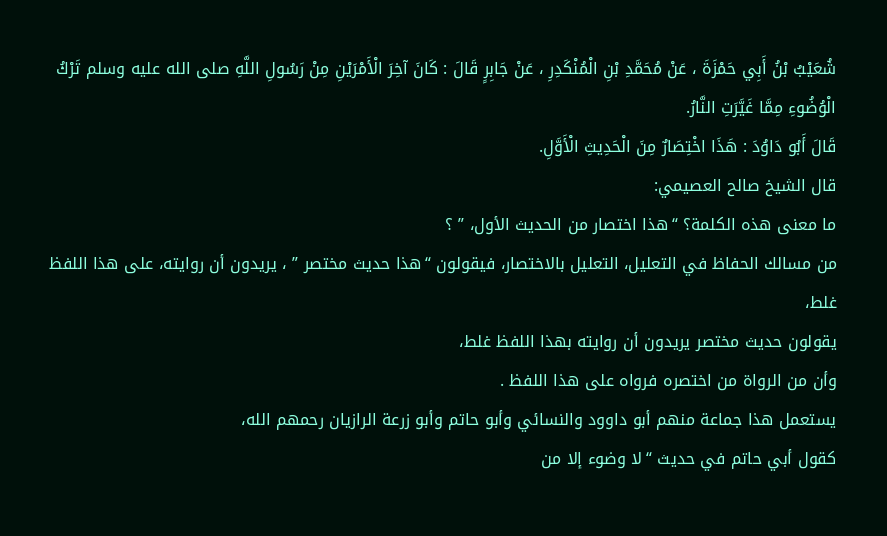شُعَيْبُ بْنُ أَبِي حَمْزَةَ ، عَنْ مُحَمَّدِ بْنِ الْمُنْكَدِرِ ، عَنْ جَابِرٍ قَالَ : كَانَ آخِرَ الْأَمْرَيْنِ مِنْ رَسُولِ اللَّهِ صلى الله عليه وسلم تَرْكُ الْوُضُوءِ مِمَّا غَيَّرَتِ النَّارُ.
قَالَ أَبُو دَاوُدَ : هَذَا اخْتِصَارٌ مِنَ الْحَدِيثِ الْأَوَّلِ.
قال الشيخ صالح العصيمي:
ما معنى هذه الكلمة؟ “هذا اختصار من الحديث الأول، ” ؟
من مسالك الحفاظ في التعليل، التعليل بالاختصار، فيقولون “هذا حديث مختصر ” ، يريدون أن روايته، على هذا اللفظ غلط،
يقولون حديث مختصر يريدون أن روايته بهذا اللفظ غلط،
وأن من الرواة من اختصره فرواه على هذا اللفظ .
يستعمل هذا جماعة منهم أبو داوود والنسائي وأبو حاتم وأبو زرعة الرازيان رحمهم الله،
كقول أبي حاتم في حديث “لا وضوء إلا من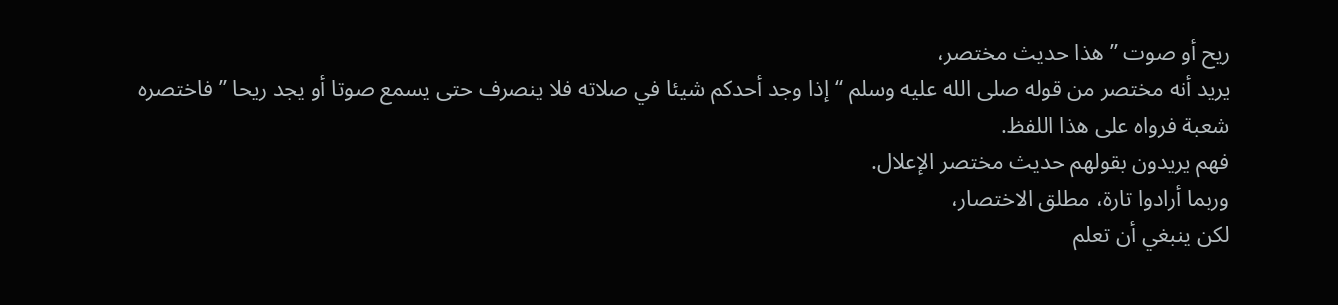ريح أو صوت ” هذا حديث مختصر،
يريد أنه مختصر من قوله صلى الله عليه وسلم “إذا وجد أحدكم شيئا في صلاته فلا ينصرف حتى يسمع صوتا أو يجد ريحا ” فاختصره شعبة فرواه على هذا اللفظ.
فهم يريدون بقولهم حديث مختصر الإعلال.
وربما أرادوا تارة، مطلق الاختصار،
لكن ينبغي أن تعلم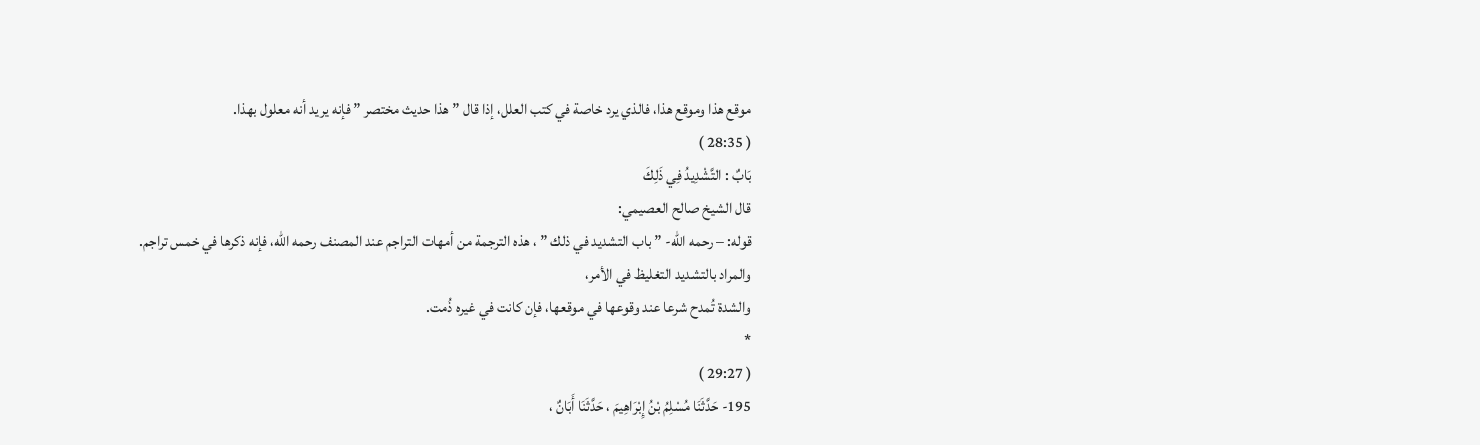موقع هذا وموقع هذا، فالذي يرد خاصة في كتب العلل، إذا قال ” هذا حديث مختصر ” فإنه يريد أنه معلول بهذا.
( 28:35 )
بَابٌ : التَّشْدِيدُ فِي ذَلِكَ
قال الشيخ صالح العصيمي:
قوله: – رحمه الله- ” باب التشديد في ذلك ” ، هذه الترجمة من أمهات التراجم عند المصنف رحمه الله، فإنه ذكرها في خمس تراجم.
والمراد بالتشديد التغليظ في الأمر،
والشدة تُمدح شرعا عند وقوعها في موقعها، فإن كانت في غيره ذُمت.
*
( 29:27 )
195- حَدَّثَنَا مُسْلِمُ بْنُ إِبْرَاهِيمَ ، حَدَّثَنَا أَبَانٌ ،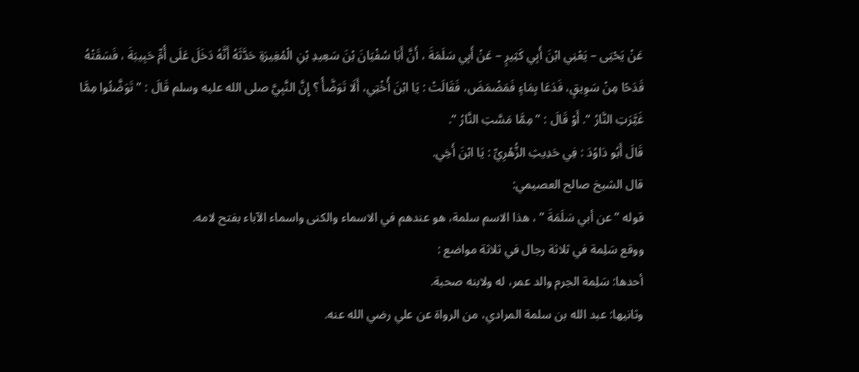عَنْ يَحْيَى – يَعْنِي ابْنَ أَبِي كَثِيرٍ – عَنْ أَبِي سَلَمَةَ ، أَنَّ أَبَا سُفْيَانَ بْنَ سَعِيدِ بْنِ الْمُغِيرَةِ حَدَّثَهُ أَنَّهُ دَخَلَ عَلَى أُمِّ حَبِيبَةَ ، فَسَقَتْهُ قَدَحًا مِنْ سَوِيقٍ، فَدَعَا بِمَاءٍ فَمَضْمَضَ، فَقَالَتْ : يَا ابْنَ أُخْتِي، أَلَا تَوَضَّأُ ؟ إِنَّ النَّبِيَّ صلى الله عليه وسلم قَالَ : ” تَوَضَّئُوا مِمَّا غَيَّرَتِ النَّارُ “. أَوْ قَالَ : ” مِمَّا مَسَّتِ النَّارُ “.
قَالَ أَبُو دَاوُدَ : فِي حَدِيثِ الزُّهْرِيِّ : يَا ابْنَ أَخِي.
قال الشيخ صالح العصيمي:
قوله ” عن أبي سَلَمَةَ ” ، هذا الاسم سلمة، هو عندهم في الاسماء والكنى واسماء الآباء بفتح لامه.
ووقع سَلِمة في ثلاثة رجال في ثلاثة مواضع :
أحدها: سَلِمة الجرم والد عمر، له ولابنه صحبة.
وثانيها: عبد الله بن سلمة المرادي، من الرواة عن علي رضي الله عنه.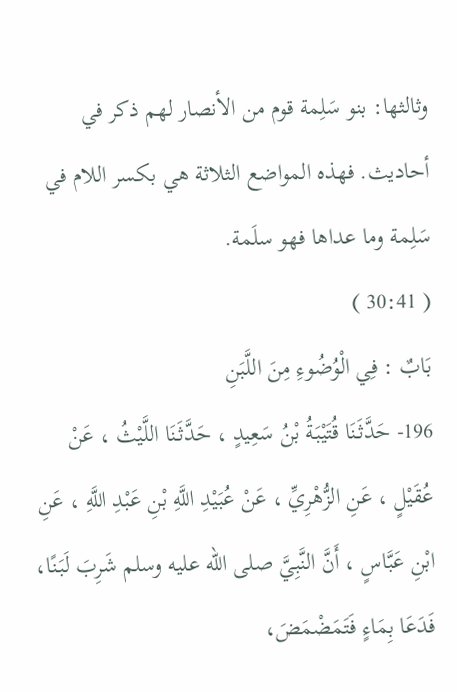وثالثها: بنو سَلِمة قوم من الأنصار لهم ذكر في أحاديث. فهذه المواضع الثلاثة هي بكسر اللام في سَلِمة وما عداها فهو سلَمة.
( 30:41 )
بَابٌ : فِي الْوُضُوءِ مِنَ اللَّبَنِ
196- حَدَّثَنَا قُتَيْبَةُ بْنُ سَعِيدٍ ، حَدَّثَنَا اللَّيْثُ ، عَنْ عُقَيْلٍ ، عَنِ الزُّهْرِيِّ ، عَنْ عُبَيْدِ اللَّهِ بْنِ عَبْدِ اللَّهِ ، عَنِ ابْنِ عَبَّاسٍ ، أَنَّ النَّبِيَّ صلى الله عليه وسلم شَرِبَ لَبَنًا، فَدَعَا بِمَاءٍ فَتَمَضْمَضَ،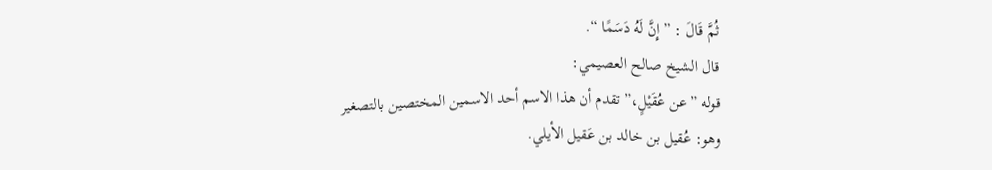ثُمَّ قَالَ : ” إِنَّ لَهُ دَسَمًا “.
قال الشيخ صالح العصيمي:
قوله ” عن عُقَيْلٍ،” تقدم أن هذا الاسم أحد الاسمين المختصين بالتصغير
وهو: عُقيل بن خالد بن عَقيل الأيلي.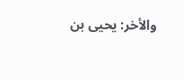والأخر: يحيى بن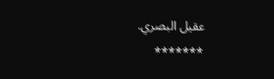عقيل البصري.
*******